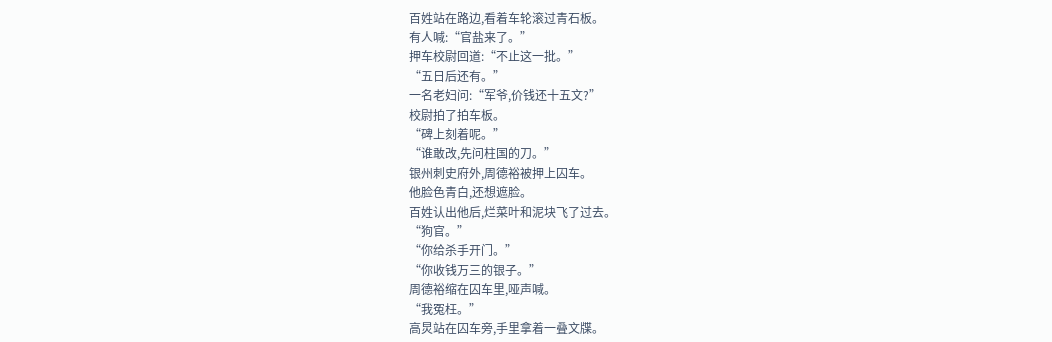百姓站在路边,看着车轮滚过青石板。
有人喊:“官盐来了。”
押车校尉回道:“不止这一批。”
“五日后还有。”
一名老妇问:“军爷,价钱还十五文?”
校尉拍了拍车板。
“碑上刻着呢。”
“谁敢改,先问柱国的刀。”
银州刺史府外,周德裕被押上囚车。
他脸色青白,还想遮脸。
百姓认出他后,烂菜叶和泥块飞了过去。
“狗官。”
“你给杀手开门。”
“你收钱万三的银子。”
周德裕缩在囚车里,哑声喊。
“我冤枉。”
高炅站在囚车旁,手里拿着一叠文牒。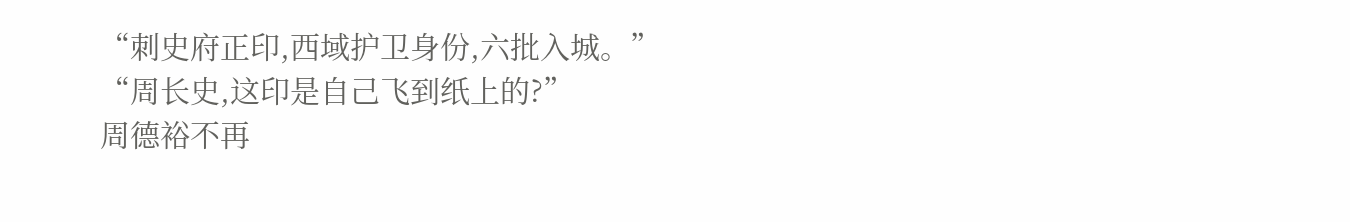“刺史府正印,西域护卫身份,六批入城。”
“周长史,这印是自己飞到纸上的?”
周德裕不再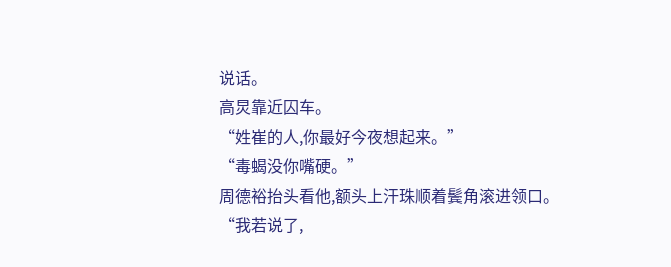说话。
高炅靠近囚车。
“姓崔的人,你最好今夜想起来。”
“毒蝎没你嘴硬。”
周德裕抬头看他,额头上汗珠顺着鬓角滚进领口。
“我若说了,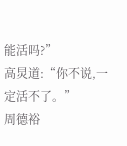能活吗?”
高炅道:“你不说,一定活不了。”
周德裕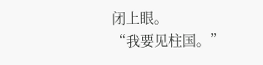闭上眼。
“我要见柱国。”